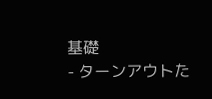基礎
- ターンアウトた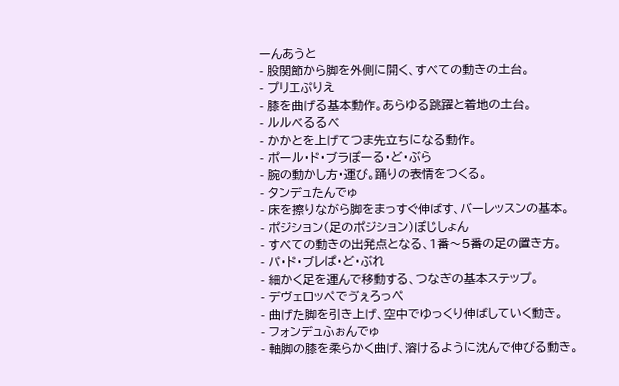ーんあうと
- 股関節から脚を外側に開く、すべての動きの土台。
- プリエぷりえ
- 膝を曲げる基本動作。あらゆる跳躍と着地の土台。
- ルルベるるべ
- かかとを上げてつま先立ちになる動作。
- ポール・ド・ブラぽーる・ど・ぶら
- 腕の動かし方・運び。踊りの表情をつくる。
- タンデュたんでゅ
- 床を擦りながら脚をまっすぐ伸ばす、バーレッスンの基本。
- ポジション(足のポジション)ぽじしょん
- すべての動きの出発点となる、1番〜5番の足の置き方。
- パ・ド・ブレぱ・ど・ぶれ
- 細かく足を運んで移動する、つなぎの基本ステップ。
- デヴェロッペでゔぇろっぺ
- 曲げた脚を引き上げ、空中でゆっくり伸ばしていく動き。
- フォンデュふぉんでゅ
- 軸脚の膝を柔らかく曲げ、溶けるように沈んで伸びる動き。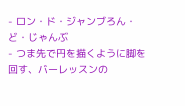- ロン・ド・ジャンブろん・ど・じゃんぶ
- つま先で円を描くように脚を回す、バーレッスンの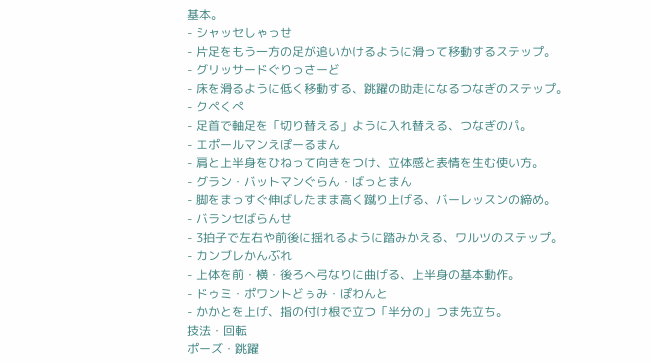基本。
- シャッセしゃっせ
- 片足をもう一方の足が追いかけるように滑って移動するステップ。
- グリッサードぐりっさーど
- 床を滑るように低く移動する、跳躍の助走になるつなぎのステップ。
- クペくぺ
- 足首で軸足を「切り替える」ように入れ替える、つなぎのパ。
- エポールマンえぽーるまん
- 肩と上半身をひねって向きをつけ、立体感と表情を生む使い方。
- グラン・バットマンぐらん・ばっとまん
- 脚をまっすぐ伸ばしたまま高く蹴り上げる、バーレッスンの締め。
- バランセばらんせ
- 3拍子で左右や前後に揺れるように踏みかえる、ワルツのステップ。
- カンブレかんぶれ
- 上体を前・横・後ろへ弓なりに曲げる、上半身の基本動作。
- ドゥミ・ポワントどぅみ・ぽわんと
- かかとを上げ、指の付け根で立つ「半分の」つま先立ち。
技法・回転
ポーズ・跳躍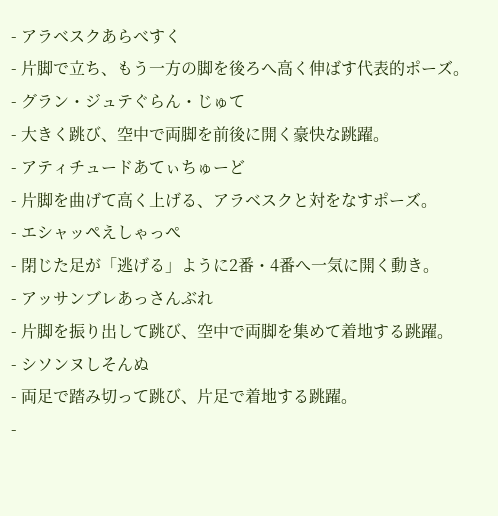- アラベスクあらべすく
- 片脚で立ち、もう一方の脚を後ろへ高く伸ばす代表的ポーズ。
- グラン・ジュテぐらん・じゅて
- 大きく跳び、空中で両脚を前後に開く豪快な跳躍。
- アティチュードあてぃちゅーど
- 片脚を曲げて高く上げる、アラベスクと対をなすポーズ。
- エシャッペえしゃっぺ
- 閉じた足が「逃げる」ように2番・4番へ一気に開く動き。
- アッサンブレあっさんぶれ
- 片脚を振り出して跳び、空中で両脚を集めて着地する跳躍。
- シソンヌしそんぬ
- 両足で踏み切って跳び、片足で着地する跳躍。
-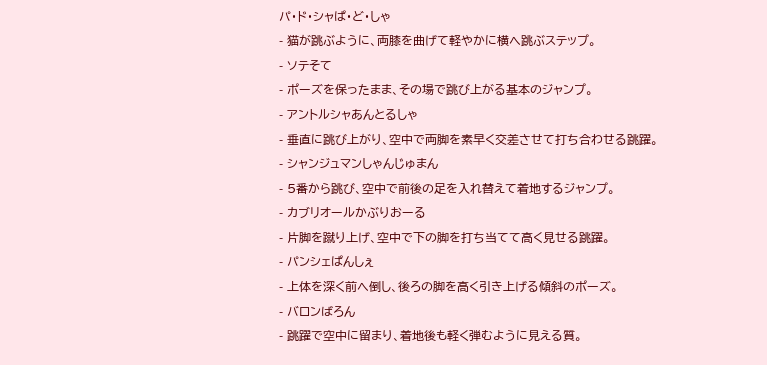パ・ド・シャぱ・ど・しゃ
- 猫が跳ぶように、両膝を曲げて軽やかに横へ跳ぶステップ。
- ソテそて
- ポーズを保ったまま、その場で跳び上がる基本のジャンプ。
- アントルシャあんとるしゃ
- 垂直に跳び上がり、空中で両脚を素早く交差させて打ち合わせる跳躍。
- シャンジュマンしゃんじゅまん
- 5番から跳び、空中で前後の足を入れ替えて着地するジャンプ。
- カブリオールかぶりおーる
- 片脚を蹴り上げ、空中で下の脚を打ち当てて高く見せる跳躍。
- パンシェぱんしぇ
- 上体を深く前へ倒し、後ろの脚を高く引き上げる傾斜のポーズ。
- バロンばろん
- 跳躍で空中に留まり、着地後も軽く弾むように見える質。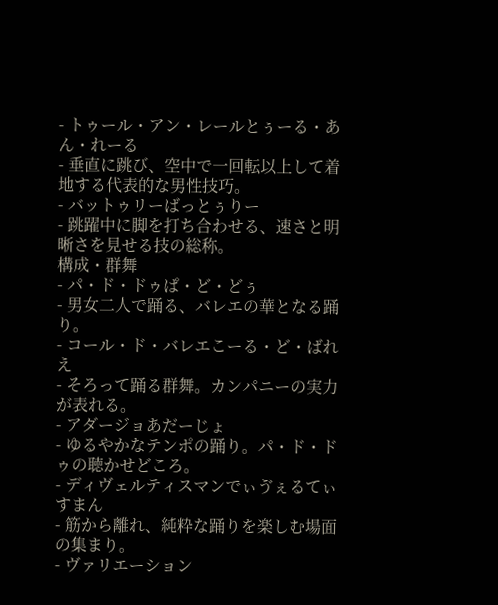- トゥール・アン・レールとぅーる・あん・れーる
- 垂直に跳び、空中で一回転以上して着地する代表的な男性技巧。
- バットゥリーばっとぅりー
- 跳躍中に脚を打ち合わせる、速さと明晰さを見せる技の総称。
構成・群舞
- パ・ド・ドゥぱ・ど・どぅ
- 男女二人で踊る、バレエの華となる踊り。
- コール・ド・バレエこーる・ど・ばれえ
- そろって踊る群舞。カンパニーの実力が表れる。
- アダージョあだーじょ
- ゆるやかなテンポの踊り。パ・ド・ドゥの聴かせどころ。
- ディヴェルティスマンでぃゔぇるてぃすまん
- 筋から離れ、純粋な踊りを楽しむ場面の集まり。
- ヴァリエーション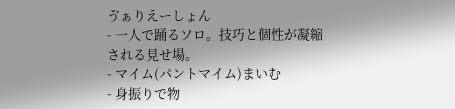ゔぁりえーしょん
- 一人で踊るソロ。技巧と個性が凝縮される見せ場。
- マイム(パントマイム)まいむ
- 身振りで物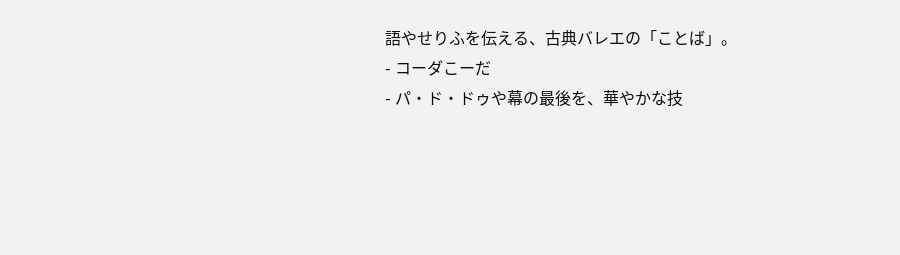語やせりふを伝える、古典バレエの「ことば」。
- コーダこーだ
- パ・ド・ドゥや幕の最後を、華やかな技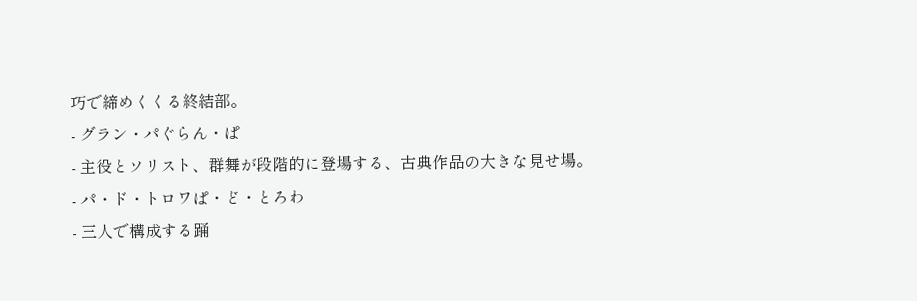巧で締めくくる終結部。
- グラン・パぐらん・ぱ
- 主役とソリスト、群舞が段階的に登場する、古典作品の大きな見せ場。
- パ・ド・トロワぱ・ど・とろわ
- 三人で構成する踊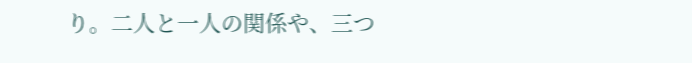り。二人と一人の関係や、三つ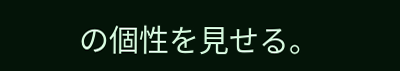の個性を見せる。